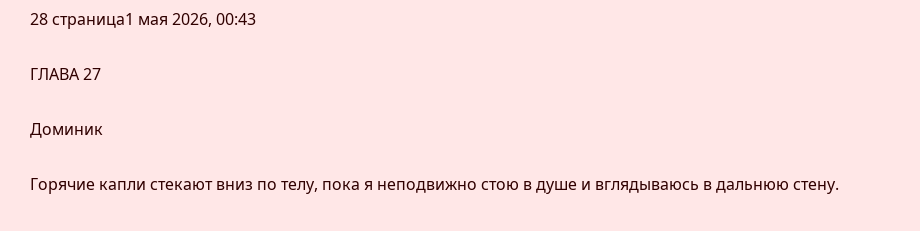28 страница1 мая 2026, 00:43

ГЛАВА 27

Доминик

Горячие капли стекают вниз по телу, пока я неподвижно стою в душе и вглядываюсь в дальнюю стену.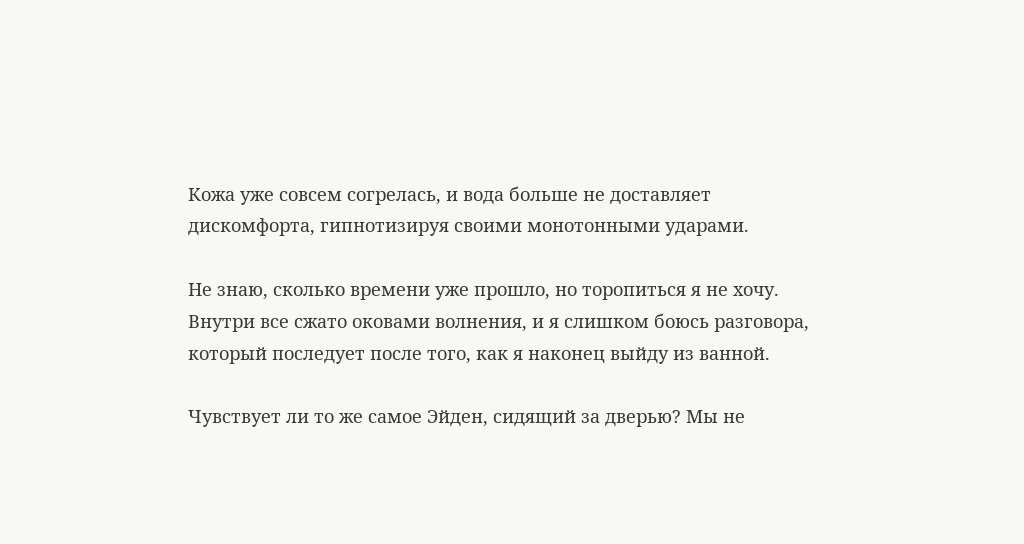Кожа уже совсем согрелась, и вода больше не доставляет дискомфорта, гипнотизируя своими монотонными ударами.

Не знаю, сколько времени уже прошло, но торопиться я не хочу. Внутри все сжато оковами волнения, и я слишком боюсь разговора, который последует после того, как я наконец выйду из ванной.

Чувствует ли то же самое Эйден, сидящий за дверью? Мы не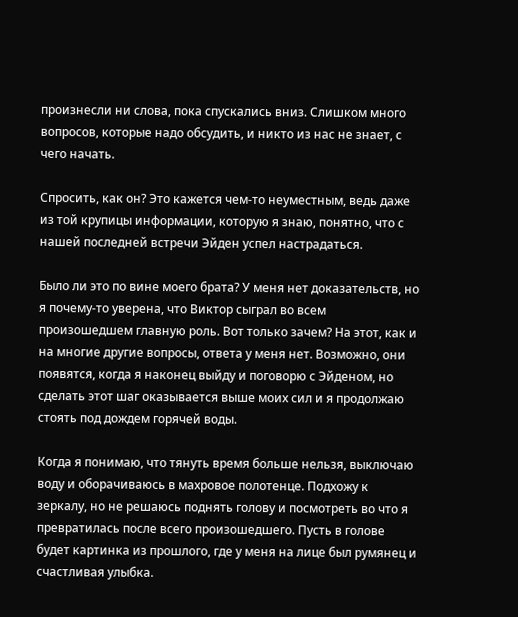произнесли ни слова, пока спускались вниз. Слишком много вопросов, которые надо обсудить, и никто из нас не знает, с чего начать.

Спросить, как он? Это кажется чем-то неуместным, ведь даже из той крупицы информации, которую я знаю, понятно, что с нашей последней встречи Эйден успел настрадаться.

Было ли это по вине моего брата? У меня нет доказательств, но я почему-то уверена, что Виктор сыграл во всем произошедшем главную роль. Вот только зачем? На этот, как и на многие другие вопросы, ответа у меня нет. Возможно, они появятся, когда я наконец выйду и поговорю с Эйденом, но сделать этот шаг оказывается выше моих сил и я продолжаю стоять под дождем горячей воды.

Когда я понимаю, что тянуть время больше нельзя, выключаю воду и оборачиваюсь в махровое полотенце. Подхожу к зеркалу, но не решаюсь поднять голову и посмотреть во что я превратилась после всего произошедшего. Пусть в голове будет картинка из прошлого, где у меня на лице был румянец и счастливая улыбка.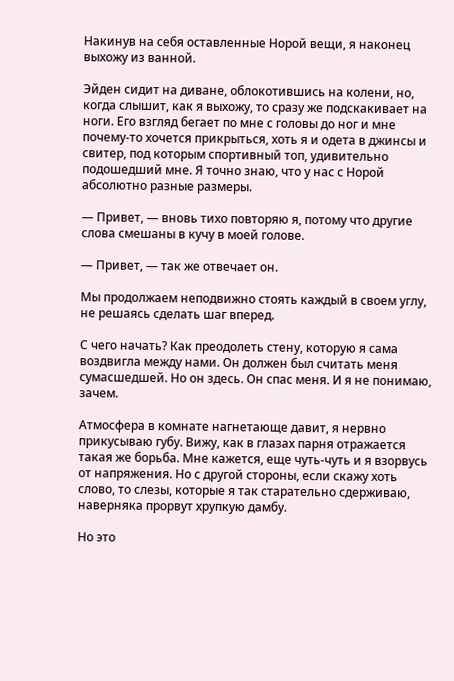Накинув на себя оставленные Норой вещи, я наконец выхожу из ванной.

Эйден сидит на диване, облокотившись на колени, но, когда слышит, как я выхожу, то сразу же подскакивает на ноги. Его взгляд бегает по мне с головы до ног и мне почему-то хочется прикрыться, хоть я и одета в джинсы и свитер, под которым спортивный топ, удивительно подошедший мне. Я точно знаю, что у нас с Норой абсолютно разные размеры.

― Привет, ― вновь тихо повторяю я, потому что другие слова смешаны в кучу в моей голове.

― Привет, ― так же отвечает он.

Мы продолжаем неподвижно стоять каждый в своем углу, не решаясь сделать шаг вперед.

С чего начать? Как преодолеть стену, которую я сама воздвигла между нами. Он должен был считать меня сумасшедшей. Но он здесь. Он спас меня. И я не понимаю, зачем.

Атмосфера в комнате нагнетающе давит, я нервно прикусываю губу. Вижу, как в глазах парня отражается такая же борьба. Мне кажется, еще чуть-чуть и я взорвусь от напряжения. Но с другой стороны, если скажу хоть слово, то слезы, которые я так старательно сдерживаю, наверняка прорвут хрупкую дамбу.

Но это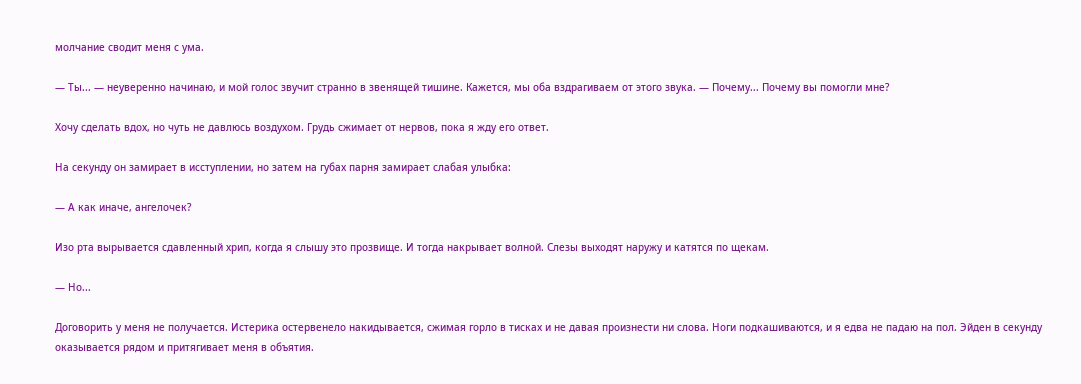молчание сводит меня с ума.

― Ты... ― неуверенно начинаю, и мой голос звучит странно в звенящей тишине. Кажется, мы оба вздрагиваем от этого звука. ― Почему... Почему вы помогли мне?

Хочу сделать вдох, но чуть не давлюсь воздухом. Грудь сжимает от нервов, пока я жду его ответ.

На секунду он замирает в исступлении, но затем на губах парня замирает слабая улыбка:

― А как иначе, ангелочек?

Изо рта вырывается сдавленный хрип, когда я слышу это прозвище. И тогда накрывает волной. Слезы выходят наружу и катятся по щекам.

― Но...

Договорить у меня не получается. Истерика остервенело накидывается, сжимая горло в тисках и не давая произнести ни слова. Ноги подкашиваются, и я едва не падаю на пол. Эйден в секунду оказывается рядом и притягивает меня в объятия.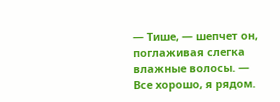― Тише, ― шепчет он, поглаживая слегка влажные волосы. ― Все хорошо, я рядом.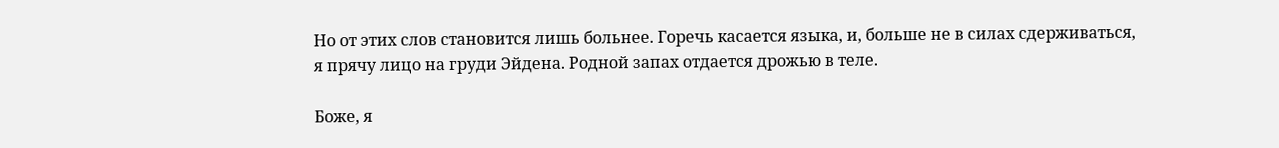Но от этих слов становится лишь больнее. Горечь касается языка, и, больше не в силах сдерживаться, я прячу лицо на груди Эйдена. Родной запах отдается дрожью в теле.

Боже, я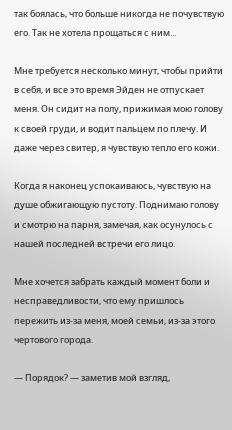так боялась, что больше никогда не почувствую его. Так не хотела прощаться с ним...

Мне требуется несколько минут, чтобы прийти в себя, и все это время Эйден не отпускает меня. Он сидит на полу, прижимая мою голову к своей груди, и водит пальцем по плечу. И даже через свитер, я чувствую тепло его кожи.

Когда я наконец успокаиваюсь, чувствую на душе обжигающую пустоту. Поднимаю голову и смотрю на парня, замечая, как осунулось с нашей последней встречи его лицо.

Мне хочется забрать каждый момент боли и несправедливости, что ему пришлось пережить из-за меня, моей семьи, из-за этого чертового города.

― Порядок? ― заметив мой взгляд,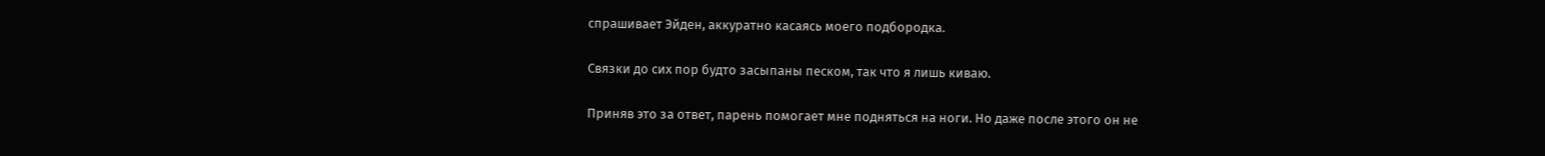спрашивает Эйден, аккуратно касаясь моего подбородка.

Связки до сих пор будто засыпаны песком, так что я лишь киваю.

Приняв это за ответ, парень помогает мне подняться на ноги. Но даже после этого он не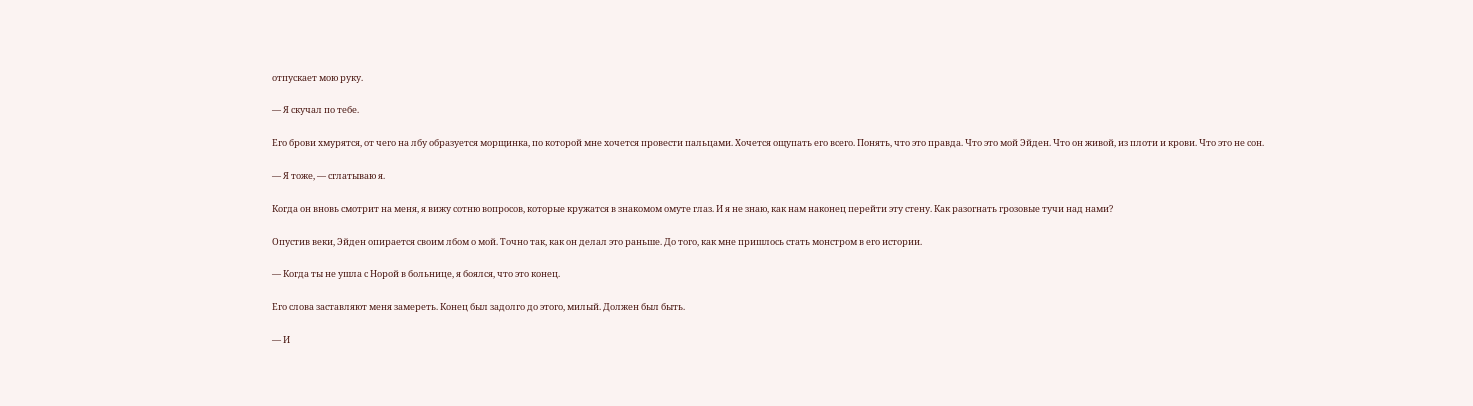отпускает мою руку.

― Я скучал по тебе.

Его брови хмурятся, от чего на лбу образуется морщинка, по которой мне хочется провести пальцами. Хочется ощупать его всего. Понять, что это правда. Что это мой Эйден. Что он живой, из плоти и крови. Что это не сон.

― Я тоже, ― сглатываю я.

Когда он вновь смотрит на меня, я вижу сотню вопросов, которые кружатся в знакомом омуте глаз. И я не знаю, как нам наконец перейти эту стену. Как разогнать грозовые тучи над нами?

Опустив веки, Эйден опирается своим лбом о мой. Точно так, как он делал это раньше. До того, как мне пришлось стать монстром в его истории.

― Когда ты не ушла с Норой в больнице, я боялся, что это конец.

Его слова заставляют меня замереть. Конец был задолго до этого, милый. Должен был быть.

― И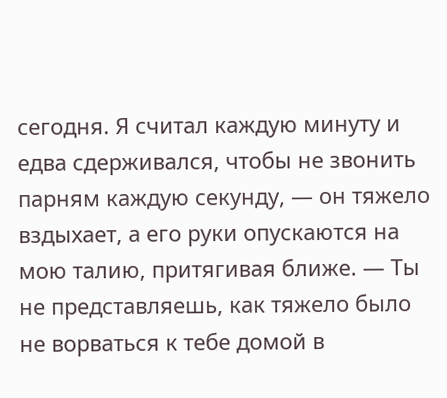сегодня. Я считал каждую минуту и едва сдерживался, чтобы не звонить парням каждую секунду, ― он тяжело вздыхает, а его руки опускаются на мою талию, притягивая ближе. ― Ты не представляешь, как тяжело было не ворваться к тебе домой в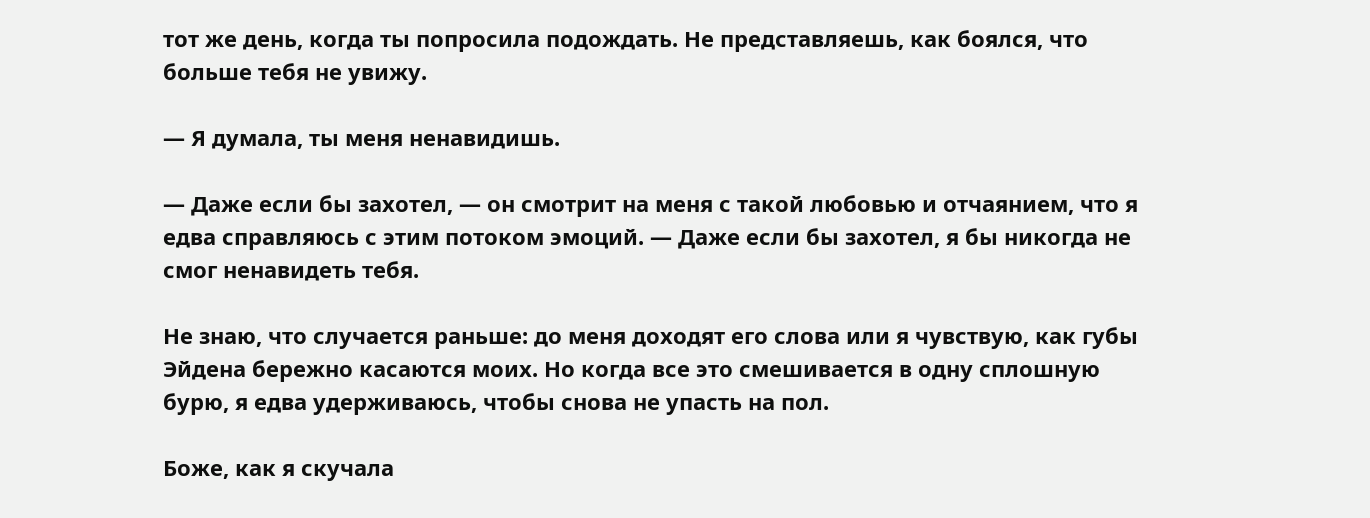тот же день, когда ты попросила подождать. Не представляешь, как боялся, что больше тебя не увижу.

― Я думала, ты меня ненавидишь.

― Даже если бы захотел, ― он смотрит на меня с такой любовью и отчаянием, что я едва справляюсь с этим потоком эмоций. ― Даже если бы захотел, я бы никогда не смог ненавидеть тебя.

Не знаю, что случается раньше: до меня доходят его слова или я чувствую, как губы Эйдена бережно касаются моих. Но когда все это смешивается в одну сплошную бурю, я едва удерживаюсь, чтобы снова не упасть на пол.

Боже, как я скучала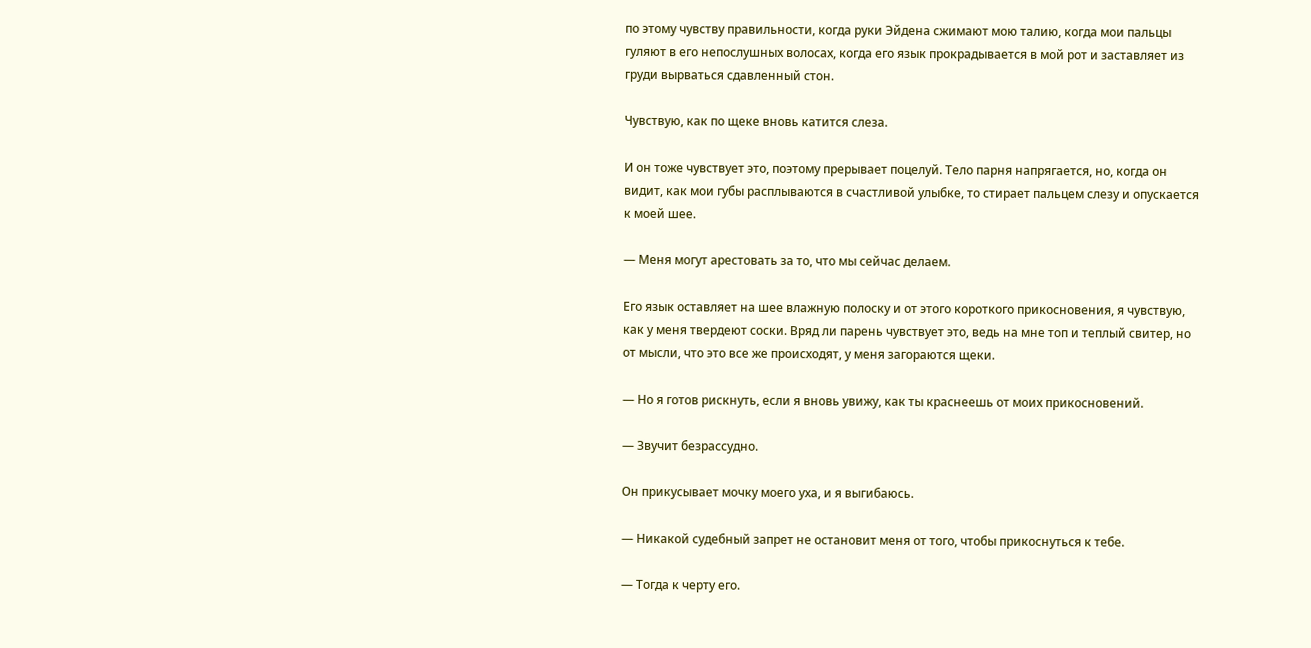по этому чувству правильности, когда руки Эйдена сжимают мою талию, когда мои пальцы гуляют в его непослушных волосах, когда его язык прокрадывается в мой рот и заставляет из груди вырваться сдавленный стон.

Чувствую, как по щеке вновь катится слеза.

И он тоже чувствует это, поэтому прерывает поцелуй. Тело парня напрягается, но, когда он видит, как мои губы расплываются в счастливой улыбке, то стирает пальцем слезу и опускается к моей шее.

― Меня могут арестовать за то, что мы сейчас делаем.

Его язык оставляет на шее влажную полоску и от этого короткого прикосновения, я чувствую, как у меня твердеют соски. Вряд ли парень чувствует это, ведь на мне топ и теплый свитер, но от мысли, что это все же происходят, у меня загораются щеки.

― Но я готов рискнуть, если я вновь увижу, как ты краснеешь от моих прикосновений.

― Звучит безрассудно.

Он прикусывает мочку моего уха, и я выгибаюсь.

― Никакой судебный запрет не остановит меня от того, чтобы прикоснуться к тебе.

― Тогда к черту его.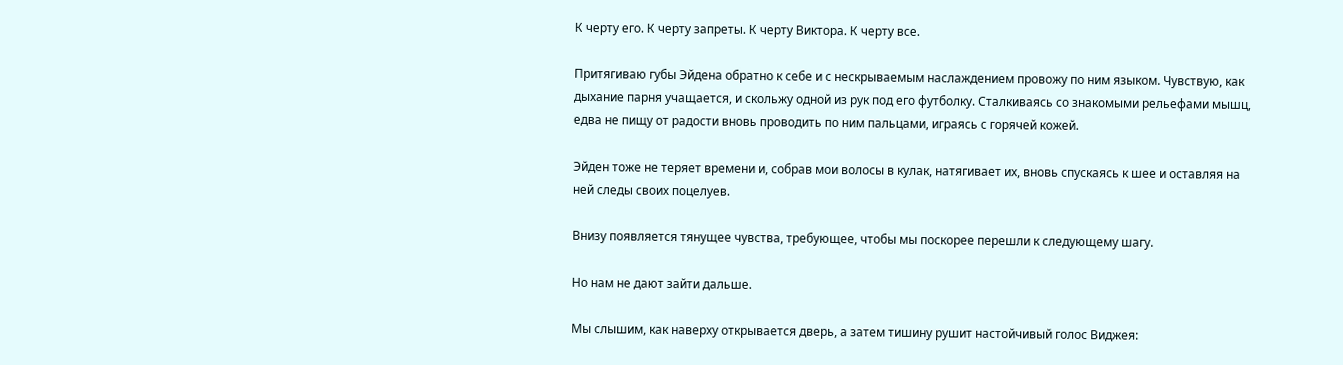К черту его. К черту запреты. К черту Виктора. К черту все.

Притягиваю губы Эйдена обратно к себе и с нескрываемым наслаждением провожу по ним языком. Чувствую, как дыхание парня учащается, и скольжу одной из рук под его футболку. Сталкиваясь со знакомыми рельефами мышц, едва не пищу от радости вновь проводить по ним пальцами, играясь с горячей кожей.

Эйден тоже не теряет времени и, собрав мои волосы в кулак, натягивает их, вновь спускаясь к шее и оставляя на ней следы своих поцелуев.

Внизу появляется тянущее чувства, требующее, чтобы мы поскорее перешли к следующему шагу.

Но нам не дают зайти дальше.

Мы слышим, как наверху открывается дверь, а затем тишину рушит настойчивый голос Виджея: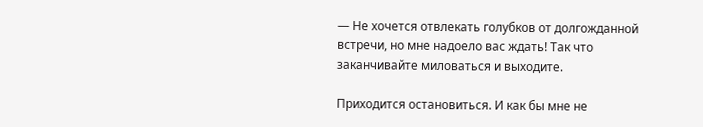― Не хочется отвлекать голубков от долгожданной встречи, но мне надоело вас ждать! Так что заканчивайте миловаться и выходите.

Приходится остановиться. И как бы мне не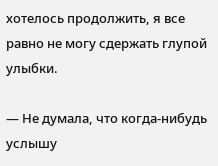хотелось продолжить, я все равно не могу сдержать глупой улыбки.

― Не думала, что когда-нибудь услышу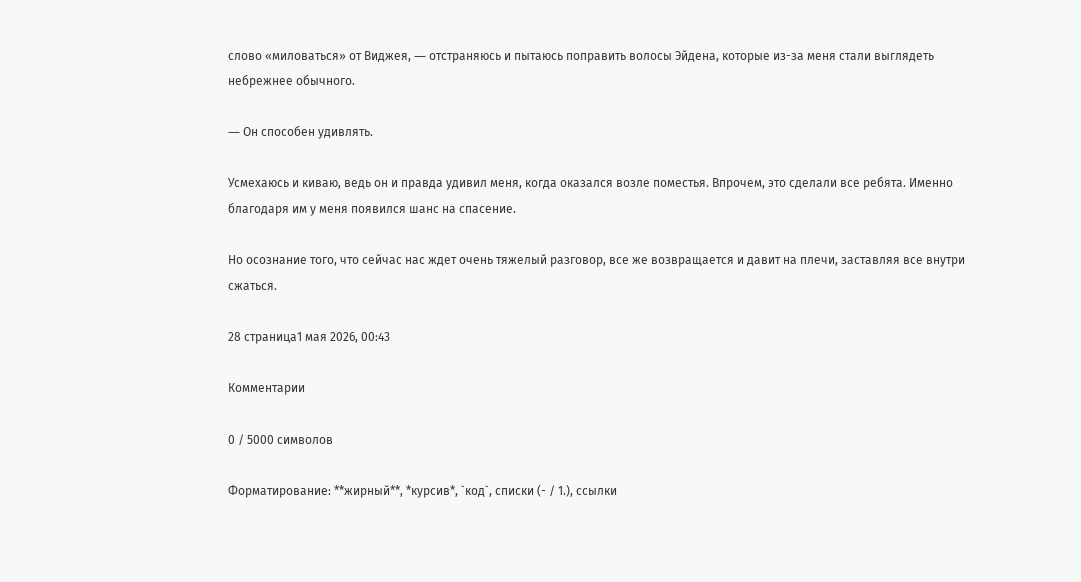слово «миловаться» от Виджея, ― отстраняюсь и пытаюсь поправить волосы Эйдена, которые из-за меня стали выглядеть небрежнее обычного.

― Он способен удивлять.

Усмехаюсь и киваю, ведь он и правда удивил меня, когда оказался возле поместья. Впрочем, это сделали все ребята. Именно благодаря им у меня появился шанс на спасение.

Но осознание того, что сейчас нас ждет очень тяжелый разговор, все же возвращается и давит на плечи, заставляя все внутри сжаться.

28 страница1 мая 2026, 00:43

Комментарии

0 / 5000 символов

Форматирование: **жирный**, *курсив*, `код`, списки (- / 1.), ссылки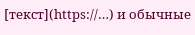[текст](https://…) и обычные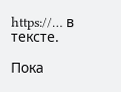https://… в тексте.

Пока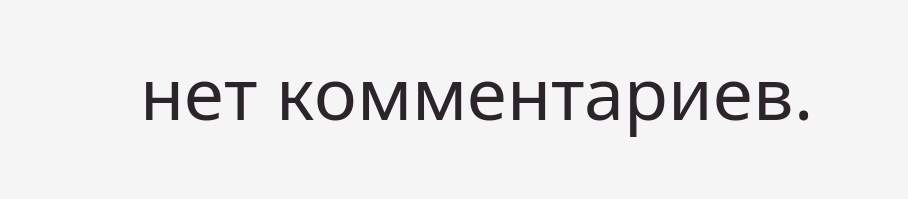нет комментариев.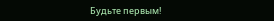Будьте первым!